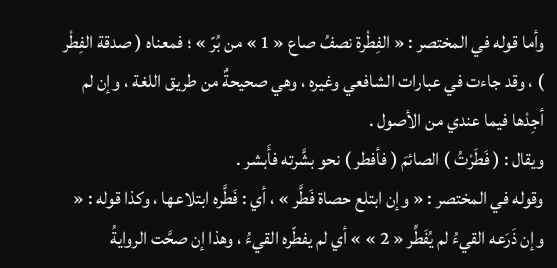وأما قوله في المختصر : « الفِطْرة نصفُ صاع « 1 » من بُرّ » ؛ فمعناه ( صدقة الفِطْر ) ، وقد جاءت في عبارات الشافعي وغيره ، وهي صحيحةٌ من طريق اللغة ، وإن لم أجِدْها فيما عندي من الأصول .
ويقال : ( فَطَرْتُ ) الصائمَ ( فأفطر ) نحو بشَّرته فأَبشر .
وقوله في المختصر : « وإن ابتلع حصاة فَطَّر » ، أي : فَطَّره ابتلاعها ، وكذا قوله : « وإن ذَرَعه القيءُ لم يُفَطِّر « 2 » » أي لم يفطّره القيءُ ، وهذا إن صحَّت الروايةُ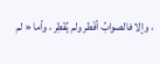، وإلا فالصوابُ أفْطر ولم يُفْطِر ، وأما « لم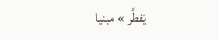يَفطَّر » مبنيا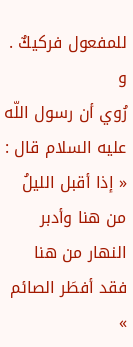للمفعول فركيكٌ .
و
رُوي أن رسول اللّه عليه السلام قال : « إذا أقبل الليلُ من هنا وأدبر النهار من هنا فقد أفطَر الصائم »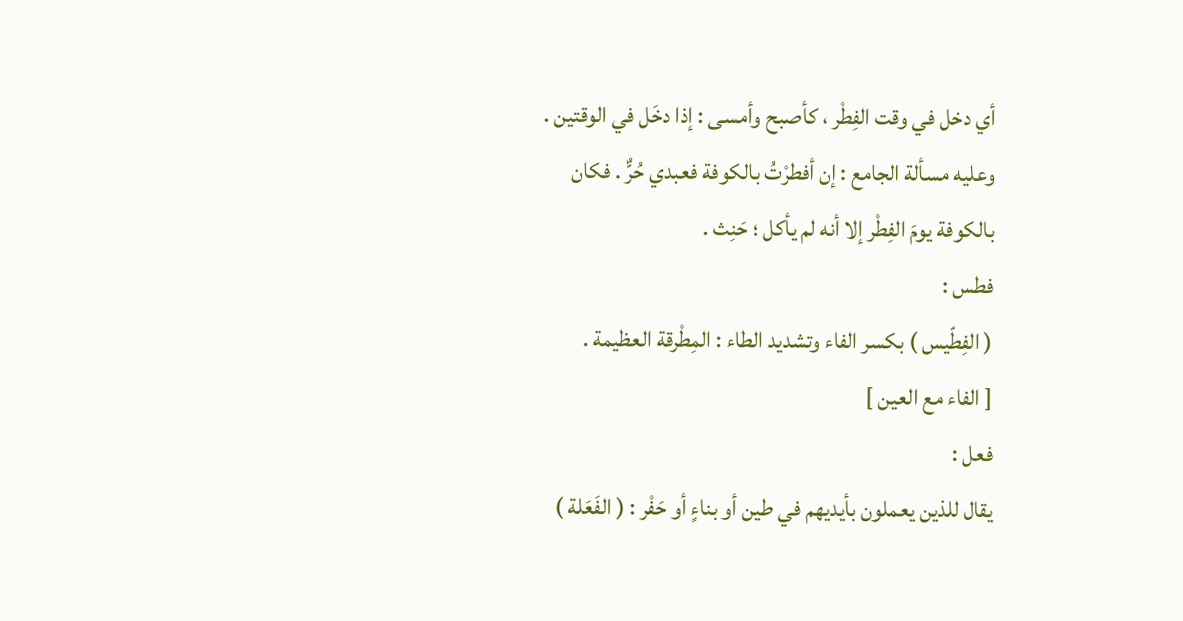أي دخل في وقت الفِطْر ، كأصبح وأمسى : إذا دخَل في الوقتين . وعليه مسألة الجامع : إن أفطرْتُ بالكوفة فعبدي حُرٌّ . فكان بالكوفة يومَ الفِطْر إلا أنه لم يأكل ؛ حَنِث .
فطس :
( الفِطّيس ) بكسر الفاء وتشديد الطاء : المِطْرقة العظيمة .
[ الفاء مع العين ]
فعل :
يقال للذين يعملون بأيديهم في طين أو بناءٍ أو حَفْر : ( الفَعَلة )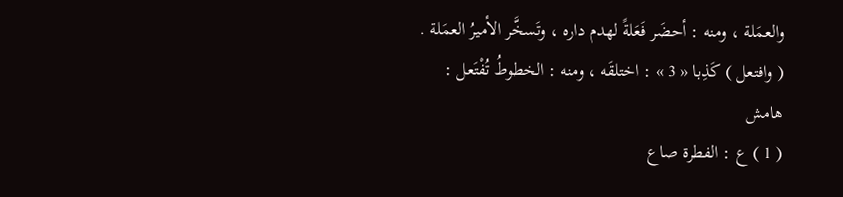والعمَلة ، ومنه : أحضَر فَعَلةً لهدم داره ، وتَسخَّر الأميرُ العمَلة .
( وافتعل ) كَذِبا « 3 » : اختلقَه ، ومنه : الخطوطُ تُفْتَعل :
هامش
( 1 ) ع : الفطرة صاع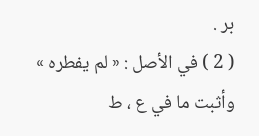بر .
( 2 ) في الأصل : « لم يفطره » وأثبت ما في ع ، ط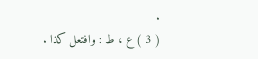.
( 3 ) ع ، ط : وافتعل كذا .